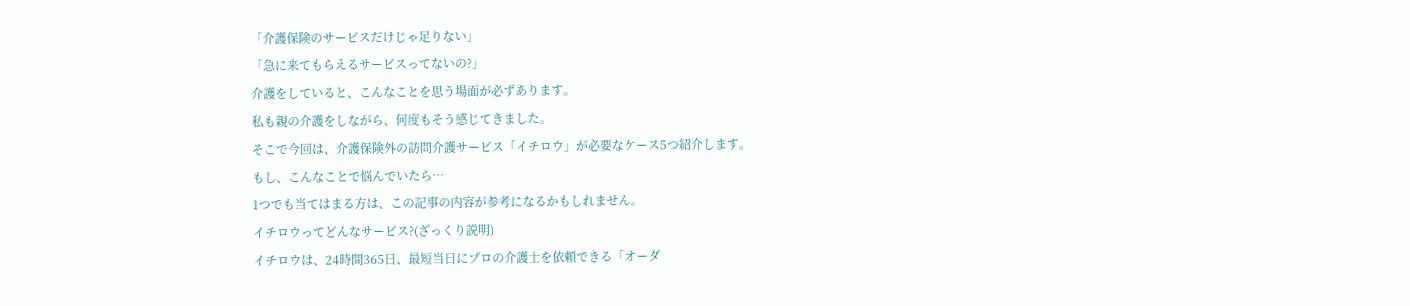「介護保険のサービスだけじゃ足りない」
「急に来てもらえるサービスってないの?」
介護をしていると、こんなことを思う場面が必ずあります。
私も親の介護をしながら、何度もそう感じてきました。
そこで今回は、介護保険外の訪問介護サービス「イチロウ」が必要なケース5つ紹介します。
もし、こんなことで悩んでいたら…
1つでも当てはまる方は、この記事の内容が参考になるかもしれません。
イチロウってどんなサービス?(ざっくり説明)
イチロウは、24時間365日、最短当日にプロの介護士を依頼できる「オーダ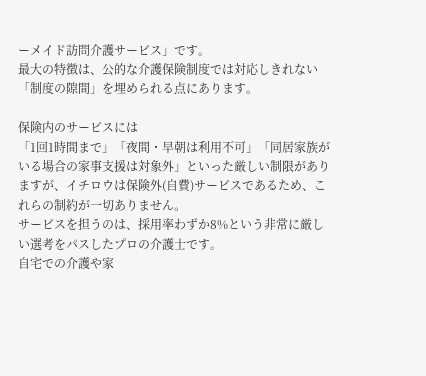ーメイド訪問介護サービス」です。
最大の特徴は、公的な介護保険制度では対応しきれない「制度の隙間」を埋められる点にあります。

保険内のサービスには
「1回1時間まで」「夜間・早朝は利用不可」「同居家族がいる場合の家事支援は対象外」といった厳しい制限がありますが、イチロウは保険外(自費)サービスであるため、これらの制約が一切ありません。
サービスを担うのは、採用率わずか8%という非常に厳しい選考をパスしたプロの介護士です。
自宅での介護や家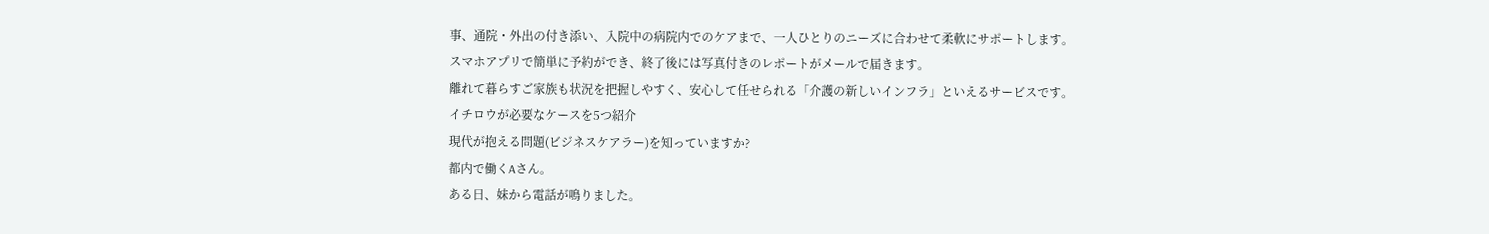事、通院・外出の付き添い、入院中の病院内でのケアまで、一人ひとりのニーズに合わせて柔軟にサポートします。
スマホアプリで簡単に予約ができ、終了後には写真付きのレポートがメールで届きます。
離れて暮らすご家族も状況を把握しやすく、安心して任せられる「介護の新しいインフラ」といえるサービスです。
イチロウが必要なケースを5つ紹介
現代が抱える問題(ビジネスケアラー)を知っていますか?
都内で働くAさん。
ある日、妹から電話が鳴りました。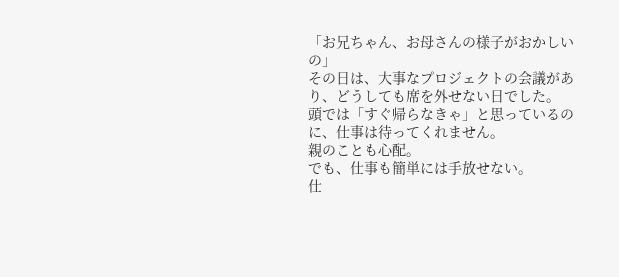「お兄ちゃん、お母さんの様子がおかしいの」
その日は、大事なプロジェクトの会議があり、どうしても席を外せない日でした。
頭では「すぐ帰らなきゃ」と思っているのに、仕事は待ってくれません。
親のことも心配。
でも、仕事も簡単には手放せない。
仕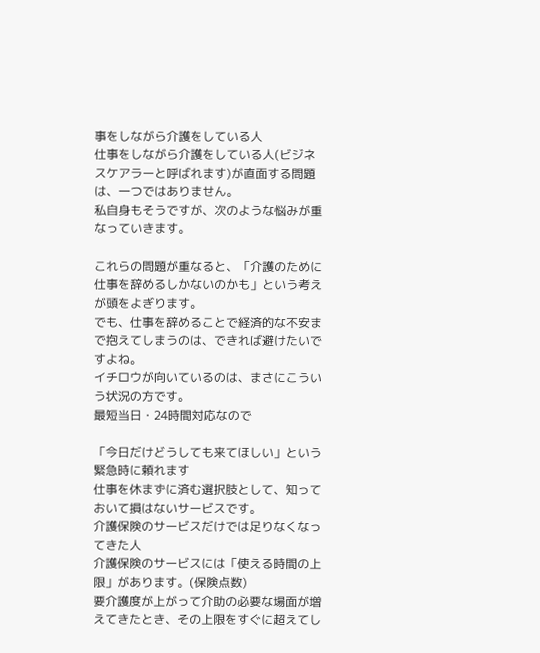事をしながら介護をしている人
仕事をしながら介護をしている人(ビジネスケアラーと呼ばれます)が直面する問題は、一つではありません。
私自身もそうですが、次のような悩みが重なっていきます。

これらの問題が重なると、「介護のために仕事を辞めるしかないのかも」という考えが頭をよぎります。
でも、仕事を辞めることで経済的な不安まで抱えてしまうのは、できれば避けたいですよね。
イチロウが向いているのは、まさにこういう状況の方です。
最短当日・24時間対応なので

「今日だけどうしても来てほしい」という緊急時に頼れます
仕事を休まずに済む選択肢として、知っておいて損はないサービスです。
介護保険のサービスだけでは足りなくなってきた人
介護保険のサービスには「使える時間の上限」があります。(保険点数)
要介護度が上がって介助の必要な場面が増えてきたとき、その上限をすぐに超えてし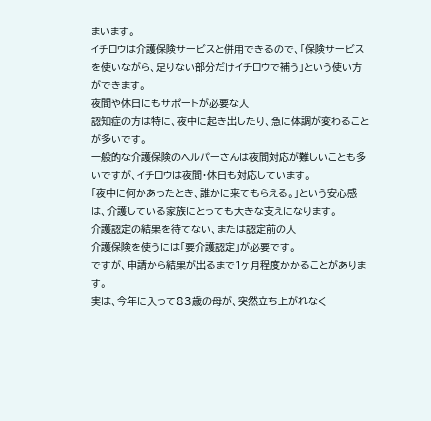まいます。
イチロウは介護保険サービスと併用できるので、「保険サービスを使いながら、足りない部分だけイチロウで補う」という使い方ができます。
夜間や休日にもサポートが必要な人
認知症の方は特に、夜中に起き出したり、急に体調が変わることが多いです。
一般的な介護保険のヘルパーさんは夜間対応が難しいことも多いですが、イチロウは夜間・休日も対応しています。
「夜中に何かあったとき、誰かに来てもらえる。」という安心感は、介護している家族にとっても大きな支えになります。
介護認定の結果を待てない、または認定前の人
介護保険を使うには「要介護認定」が必要です。
ですが、申請から結果が出るまで1ヶ月程度かかることがあります。
実は、今年に入って83歳の母が、突然立ち上がれなく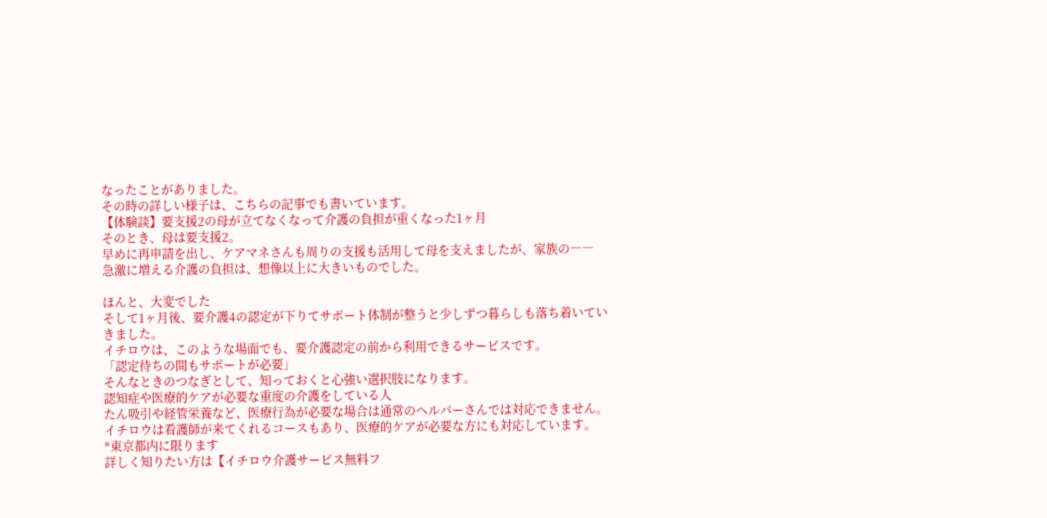なったことがありました。
その時の詳しい様子は、こちらの記事でも書いています。
【体験談】要支援2の母が立てなくなって介護の負担が重くなった1ヶ月
そのとき、母は要支援2。
早めに再申請を出し、ケアマネさんも周りの支援も活用して母を支えましたが、家族の――
急激に増える介護の負担は、想像以上に大きいものでした。

ほんと、大変でした
そして1ヶ月後、要介護4の認定が下りてサポート体制が整うと少しずつ暮らしも落ち着いていきました。
イチロウは、このような場面でも、要介護認定の前から利用できるサービスです。
「認定待ちの間もサポートが必要」
そんなときのつなぎとして、知っておくと心強い選択肢になります。
認知症や医療的ケアが必要な重度の介護をしている人
たん吸引や経管栄養など、医療行為が必要な場合は通常のヘルパーさんでは対応できません。
イチロウは看護師が来てくれるコースもあり、医療的ケアが必要な方にも対応しています。
*東京都内に限ります
詳しく知りたい方は【イチロウ介護サービス無料フ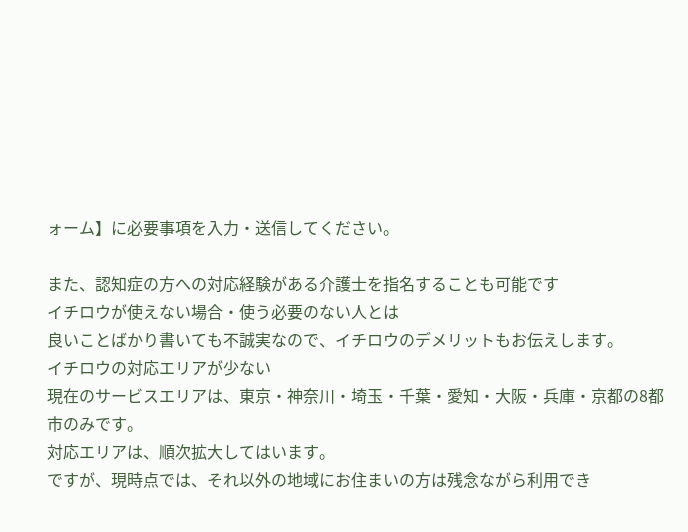ォーム】に必要事項を入力・送信してください。

また、認知症の方への対応経験がある介護士を指名することも可能です
イチロウが使えない場合・使う必要のない人とは
良いことばかり書いても不誠実なので、イチロウのデメリットもお伝えします。
イチロウの対応エリアが少ない
現在のサービスエリアは、東京・神奈川・埼玉・千葉・愛知・大阪・兵庫・京都の8都市のみです。
対応エリアは、順次拡大してはいます。
ですが、現時点では、それ以外の地域にお住まいの方は残念ながら利用でき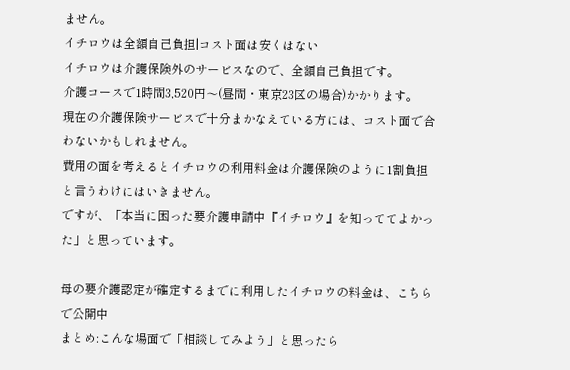ません。
イチロウは全額自己負担|コスト面は安くはない
イチロウは介護保険外のサービスなので、全額自己負担です。
介護コースで1時間3,520円〜(昼間・東京23区の場合)かかります。
現在の介護保険サービスで十分まかなえている方には、コスト面で合わないかもしれません。
費用の面を考えるとイチロウの利用料金は介護保険のように1割負担と言うわけにはいきません。
ですが、「本当に困った要介護申請中『イチロウ』を知っててよかった」と思っています。

母の要介護認定が確定するまでに利用したイチロウの料金は、こちらで公開中
まとめ:こんな場面で「相談してみよう」と思ったら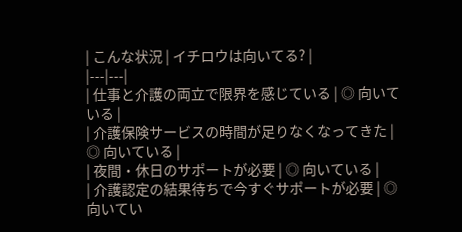| こんな状況 | イチロウは向いてる? |
|---|---|
| 仕事と介護の両立で限界を感じている | ◎ 向いている |
| 介護保険サービスの時間が足りなくなってきた | ◎ 向いている |
| 夜間・休日のサポートが必要 | ◎ 向いている |
| 介護認定の結果待ちで今すぐサポートが必要 | ◎ 向いてい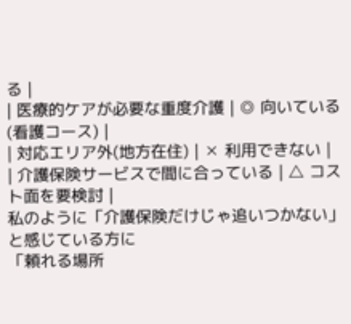る |
| 医療的ケアが必要な重度介護 | ◎ 向いている(看護コース) |
| 対応エリア外(地方在住) | ✕ 利用できない |
| 介護保険サービスで間に合っている | △ コスト面を要検討 |
私のように「介護保険だけじゃ追いつかない」と感じている方に
「頼れる場所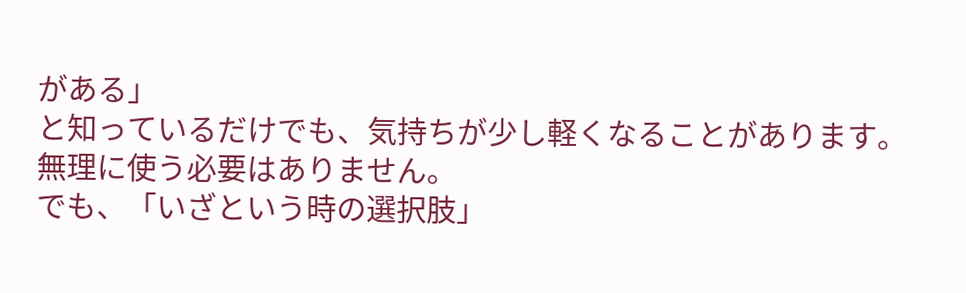がある」
と知っているだけでも、気持ちが少し軽くなることがあります。
無理に使う必要はありません。
でも、「いざという時の選択肢」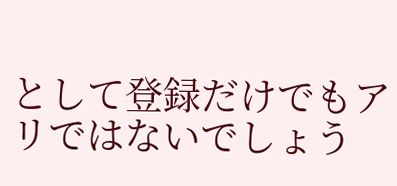として登録だけでもアリではないでしょう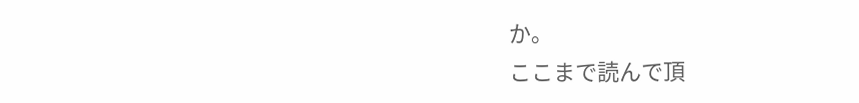か。
ここまで読んで頂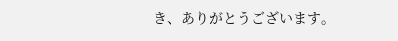き、ありがとうございます。